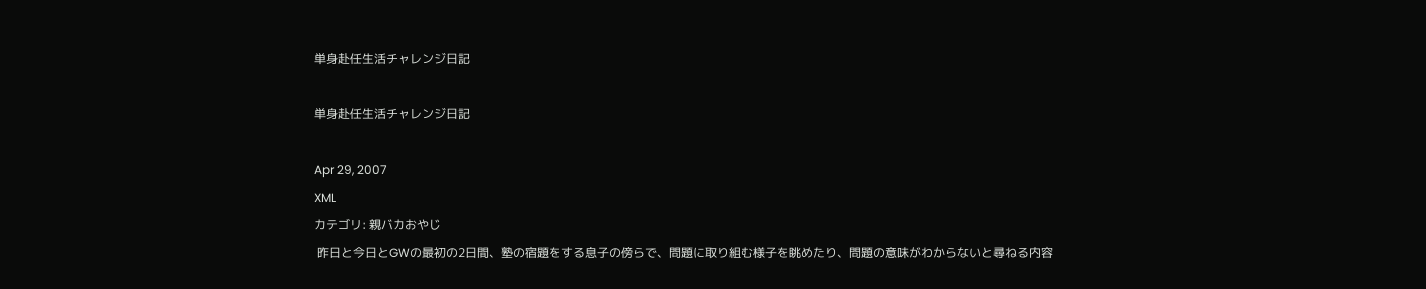単身赴任生活チャレンジ日記

単身赴任生活チャレンジ日記

Apr 29, 2007
XML
カテゴリ: 親バカおやじ
 昨日と今日とGWの最初の2日間、塾の宿題をする息子の傍らで、問題に取り組む様子を眺めたり、問題の意味がわからないと尋ねる内容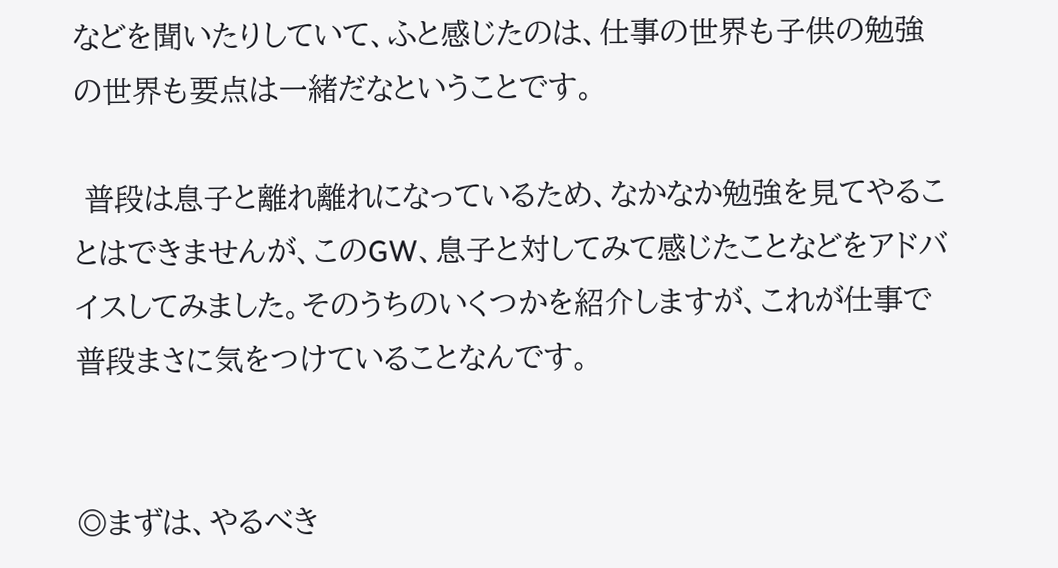などを聞いたりしていて、ふと感じたのは、仕事の世界も子供の勉強の世界も要点は一緒だなということです。

 普段は息子と離れ離れになっているため、なかなか勉強を見てやることはできませんが、このGW、息子と対してみて感じたことなどをアドバイスしてみました。そのうちのいくつかを紹介しますが、これが仕事で普段まさに気をつけていることなんです。


◎まずは、やるべき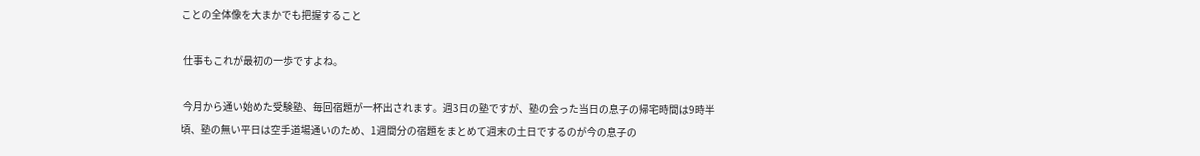ことの全体像を大まかでも把握すること

 仕事もこれが最初の一歩ですよね。

 今月から通い始めた受験塾、毎回宿題が一杯出されます。週3日の塾ですが、塾の会った当日の息子の帰宅時間は9時半頃、塾の無い平日は空手道場通いのため、1週間分の宿題をまとめて週末の土日でするのが今の息子の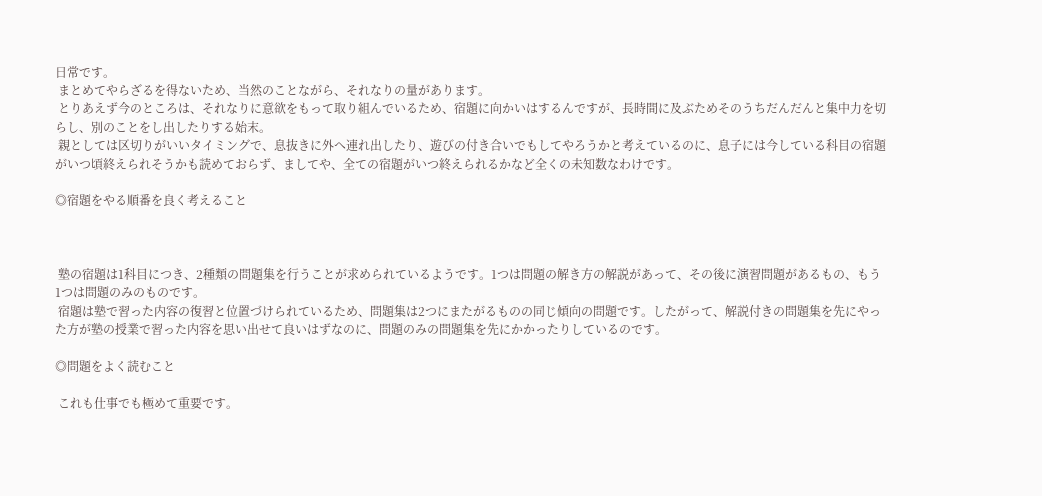日常です。
 まとめてやらざるを得ないため、当然のことながら、それなりの量があります。
 とりあえず今のところは、それなりに意欲をもって取り組んでいるため、宿題に向かいはするんですが、長時間に及ぶためそのうちだんだんと集中力を切らし、別のことをし出したりする始末。
 親としては区切りがいいタイミングで、息抜きに外へ連れ出したり、遊びの付き合いでもしてやろうかと考えているのに、息子には今している科目の宿題がいつ頃終えられそうかも読めておらず、ましてや、全ての宿題がいつ終えられるかなど全くの未知数なわけです。

◎宿題をやる順番を良く考えること



 塾の宿題は1科目につき、2種類の問題集を行うことが求められているようです。1つは問題の解き方の解説があって、その後に演習問題があるもの、もう1つは問題のみのものです。
 宿題は塾で習った内容の復習と位置づけられているため、問題集は2つにまたがるものの同じ傾向の問題です。したがって、解説付きの問題集を先にやった方が塾の授業で習った内容を思い出せて良いはずなのに、問題のみの問題集を先にかかったりしているのです。

◎問題をよく読むこと

 これも仕事でも極めて重要です。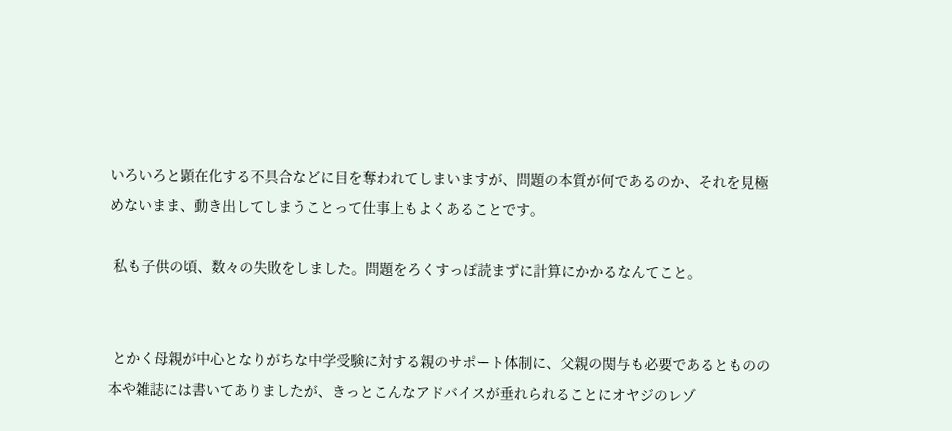いろいろと顕在化する不具合などに目を奪われてしまいますが、問題の本質が何であるのか、それを見極めないまま、動き出してしまうことって仕事上もよくあることです。

 私も子供の頃、数々の失敗をしました。問題をろくすっぽ読まずに計算にかかるなんてこと。


 とかく母親が中心となりがちな中学受験に対する親のサポート体制に、父親の関与も必要であるとものの本や雑誌には書いてありましたが、きっとこんなアドバイスが垂れられることにオヤジのレゾ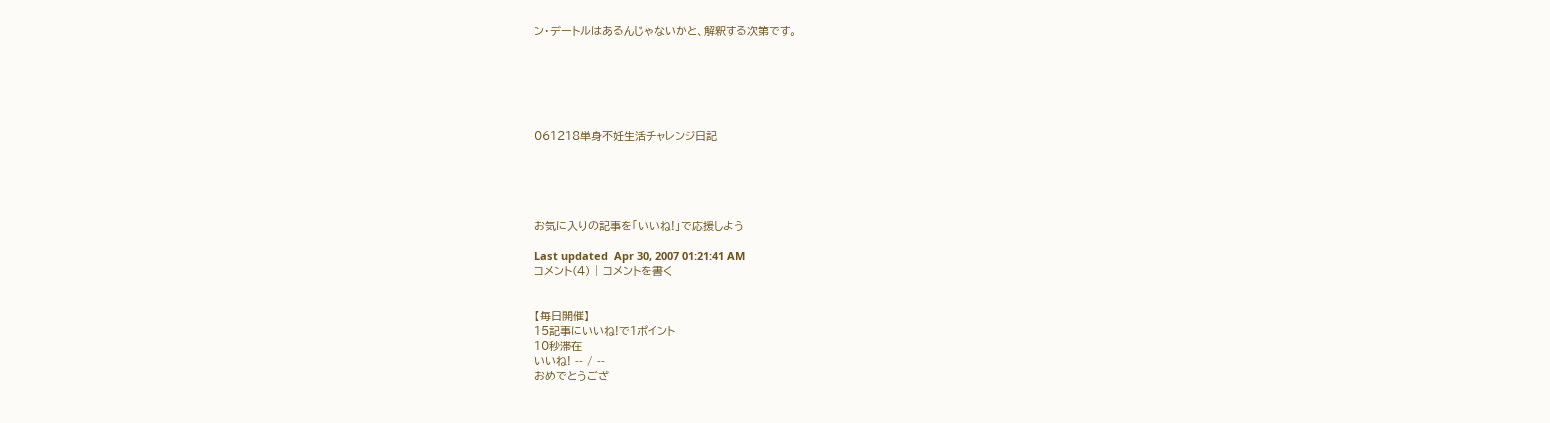ン・デートルはあるんじゃないかと、解釈する次第です。






061218単身不妊生活チャレンジ日記





お気に入りの記事を「いいね!」で応援しよう

Last updated  Apr 30, 2007 01:21:41 AM
コメント(4) | コメントを書く


【毎日開催】
15記事にいいね!で1ポイント
10秒滞在
いいね! -- / --
おめでとうござ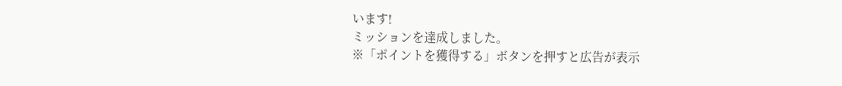います!
ミッションを達成しました。
※「ポイントを獲得する」ボタンを押すと広告が表示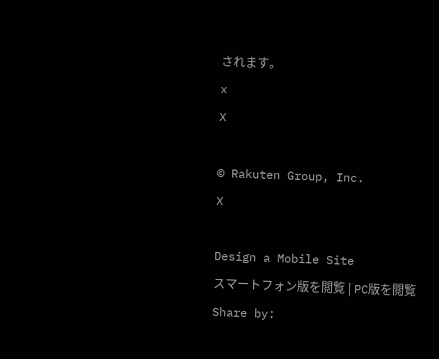されます。
x
X

© Rakuten Group, Inc.
X

Design a Mobile Site
スマートフォン版を閲覧 | PC版を閲覧
Share by: